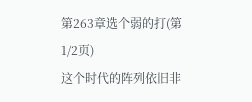第263章选个弱的打(第1/2页)
这个时代的阵列依旧非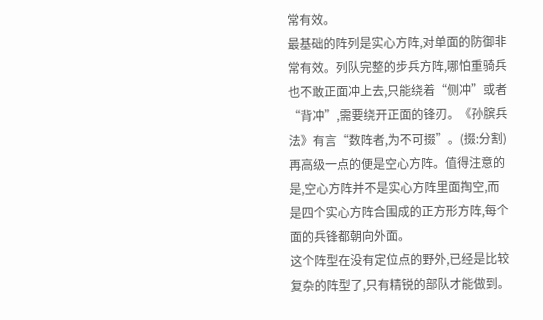常有效。
最基础的阵列是实心方阵,对单面的防御非常有效。列队完整的步兵方阵,哪怕重骑兵也不敢正面冲上去,只能绕着“侧冲”或者“背冲”,需要绕开正面的锋刃。《孙膑兵法》有言“数阵者,为不可掇”。(掇:分割)
再高级一点的便是空心方阵。值得注意的是,空心方阵并不是实心方阵里面掏空,而是四个实心方阵合围成的正方形方阵,每个面的兵锋都朝向外面。
这个阵型在没有定位点的野外,已经是比较复杂的阵型了,只有精锐的部队才能做到。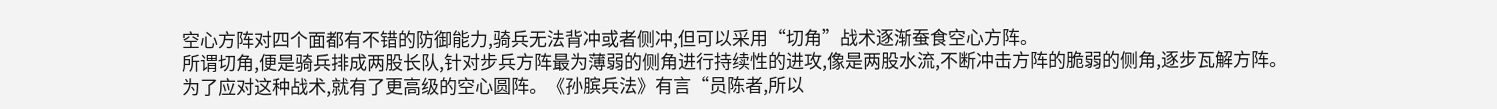空心方阵对四个面都有不错的防御能力,骑兵无法背冲或者侧冲,但可以采用“切角”战术逐渐蚕食空心方阵。
所谓切角,便是骑兵排成两股长队,针对步兵方阵最为薄弱的侧角进行持续性的进攻,像是两股水流,不断冲击方阵的脆弱的侧角,逐步瓦解方阵。
为了应对这种战术,就有了更高级的空心圆阵。《孙膑兵法》有言“员陈者,所以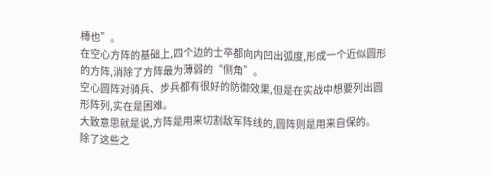槫也”。
在空心方阵的基础上,四个边的士卒都向内凹出弧度,形成一个近似圆形的方阵,消除了方阵最为薄弱的“侧角”。
空心圆阵对骑兵、步兵都有很好的防御效果,但是在实战中想要列出圆形阵列,实在是困难。
大致意思就是说,方阵是用来切割敌军阵线的,圆阵则是用来自保的。
除了这些之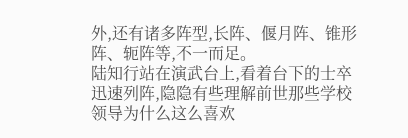外,还有诸多阵型,长阵、偃月阵、锥形阵、轭阵等,不一而足。
陆知行站在演武台上,看着台下的士卒迅速列阵,隐隐有些理解前世那些学校领导为什么这么喜欢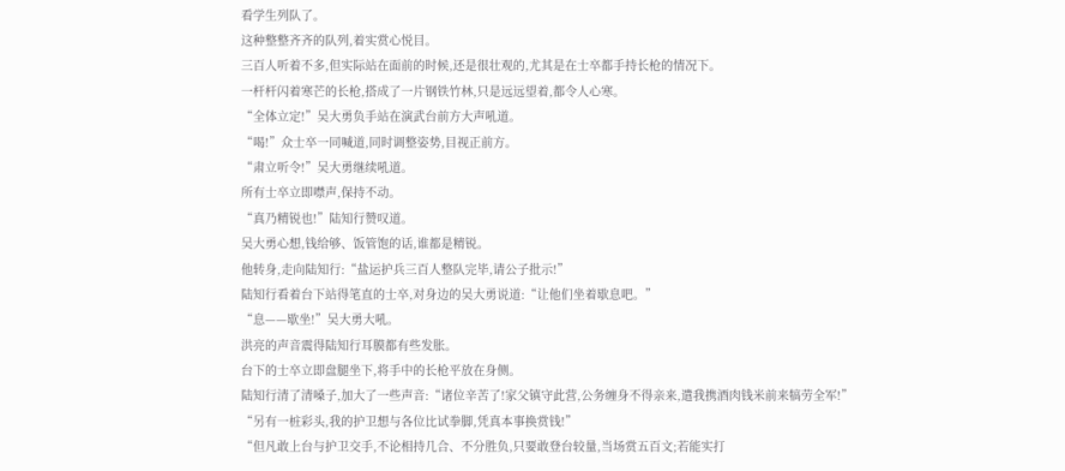看学生列队了。
这种整整齐齐的队列,着实赏心悦目。
三百人听着不多,但实际站在面前的时候,还是很壮观的,尤其是在士卒都手持长枪的情况下。
一杆杆闪着寒芒的长枪,搭成了一片钢铁竹林,只是远远望着,都令人心寒。
“全体立定!”吴大勇负手站在演武台前方大声吼道。
“喝!”众士卒一同喊道,同时调整姿势,目视正前方。
“肃立听令!”吴大勇继续吼道。
所有士卒立即噤声,保持不动。
“真乃精锐也!”陆知行赞叹道。
吴大勇心想,钱给够、饭管饱的话,谁都是精锐。
他转身,走向陆知行:“盐运护兵三百人整队完毕,请公子批示!”
陆知行看着台下站得笔直的士卒,对身边的吴大勇说道:“让他们坐着歇息吧。”
“息——歇坐!”吴大勇大吼。
洪亮的声音震得陆知行耳膜都有些发胀。
台下的士卒立即盘腿坐下,将手中的长枪平放在身侧。
陆知行清了清嗓子,加大了一些声音:“诸位辛苦了!家父镇守此营,公务缠身不得亲来,遣我携酒肉钱米前来犒劳全军!”
“另有一桩彩头,我的护卫想与各位比试拳脚,凭真本事换赏钱!”
“但凡敢上台与护卫交手,不论相持几合、不分胜负,只要敢登台较量,当场赏五百文;若能实打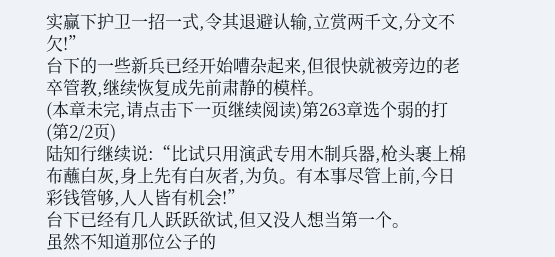实赢下护卫一招一式,令其退避认输,立赏两千文,分文不欠!”
台下的一些新兵已经开始嘈杂起来,但很快就被旁边的老卒管教,继续恢复成先前肃静的模样。
(本章未完,请点击下一页继续阅读)第263章选个弱的打(第2/2页)
陆知行继续说:“比试只用演武专用木制兵器,枪头裹上棉布蘸白灰,身上先有白灰者,为负。有本事尽管上前,今日彩钱管够,人人皆有机会!”
台下已经有几人跃跃欲试,但又没人想当第一个。
虽然不知道那位公子的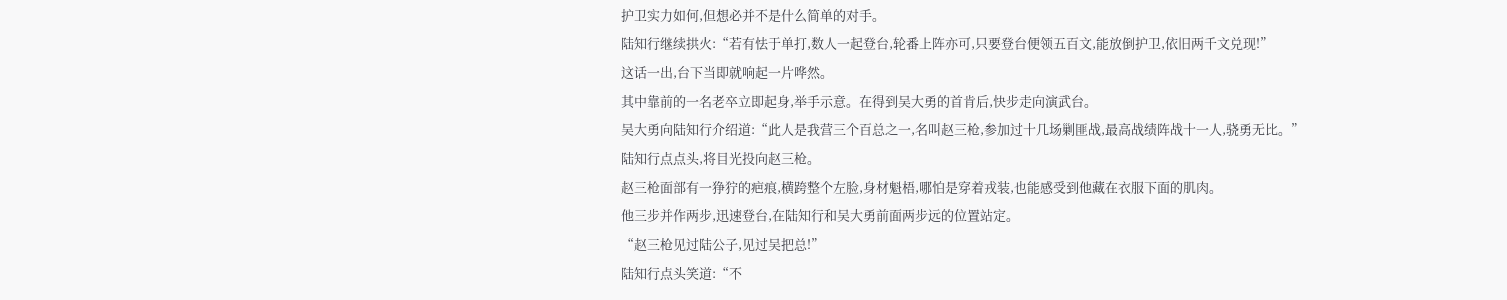护卫实力如何,但想必并不是什么简单的对手。
陆知行继续拱火:“若有怯于单打,数人一起登台,轮番上阵亦可,只要登台便领五百文,能放倒护卫,依旧两千文兑现!”
这话一出,台下当即就响起一片哗然。
其中靠前的一名老卒立即起身,举手示意。在得到吴大勇的首肯后,快步走向演武台。
吴大勇向陆知行介绍道:“此人是我营三个百总之一,名叫赵三枪,参加过十几场剿匪战,最高战绩阵战十一人,骁勇无比。”
陆知行点点头,将目光投向赵三枪。
赵三枪面部有一狰狞的疤痕,横跨整个左脸,身材魁梧,哪怕是穿着戎装,也能感受到他藏在衣服下面的肌肉。
他三步并作两步,迅速登台,在陆知行和吴大勇前面两步远的位置站定。
“赵三枪见过陆公子,见过吴把总!”
陆知行点头笑道:“不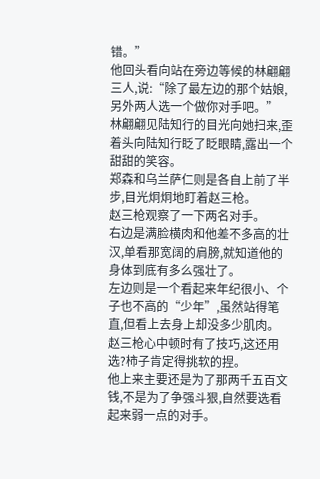错。”
他回头看向站在旁边等候的林翩翩三人,说:“除了最左边的那个姑娘,另外两人选一个做你对手吧。”
林翩翩见陆知行的目光向她扫来,歪着头向陆知行眨了眨眼睛,露出一个甜甜的笑容。
郑森和乌兰萨仁则是各自上前了半步,目光炯炯地盯着赵三枪。
赵三枪观察了一下两名对手。
右边是满脸横肉和他差不多高的壮汉,单看那宽阔的肩膀,就知道他的身体到底有多么强壮了。
左边则是一个看起来年纪很小、个子也不高的“少年”,虽然站得笔直,但看上去身上却没多少肌肉。
赵三枪心中顿时有了技巧,这还用选?柿子肯定得挑软的捏。
他上来主要还是为了那两千五百文钱,不是为了争强斗狠,自然要选看起来弱一点的对手。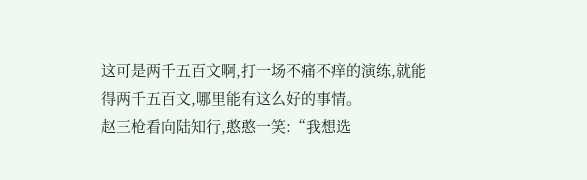这可是两千五百文啊,打一场不痛不痒的演练,就能得两千五百文,哪里能有这么好的事情。
赵三枪看向陆知行,憨憨一笑:“我想选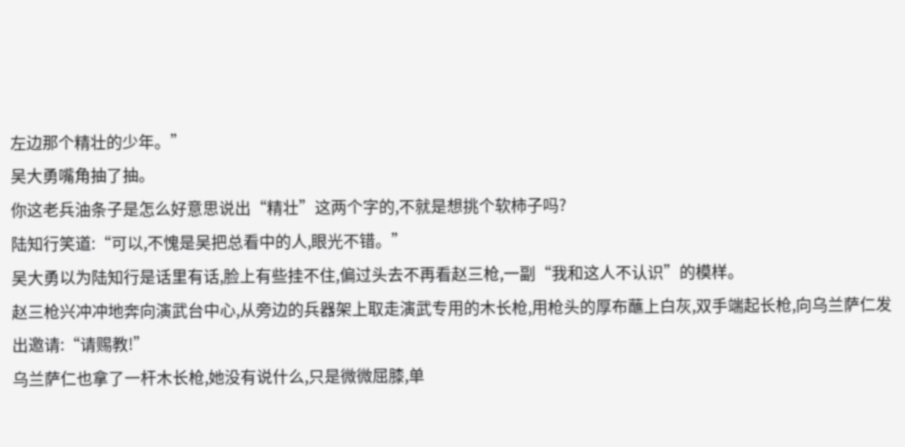左边那个精壮的少年。”
吴大勇嘴角抽了抽。
你这老兵油条子是怎么好意思说出“精壮”这两个字的,不就是想挑个软柿子吗?
陆知行笑道:“可以,不愧是吴把总看中的人,眼光不错。”
吴大勇以为陆知行是话里有话,脸上有些挂不住,偏过头去不再看赵三枪,一副“我和这人不认识”的模样。
赵三枪兴冲冲地奔向演武台中心,从旁边的兵器架上取走演武专用的木长枪,用枪头的厚布蘸上白灰,双手端起长枪,向乌兰萨仁发出邀请:“请赐教!”
乌兰萨仁也拿了一杆木长枪,她没有说什么,只是微微屈膝,单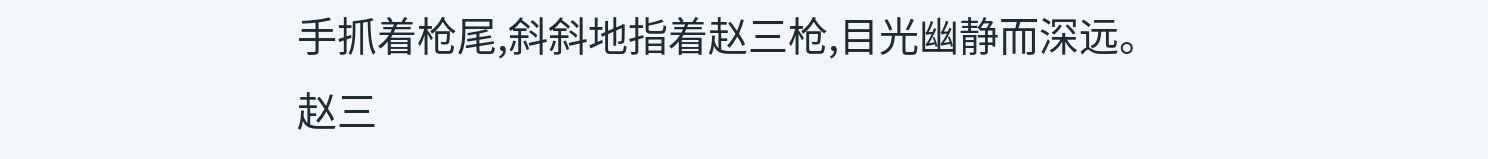手抓着枪尾,斜斜地指着赵三枪,目光幽静而深远。
赵三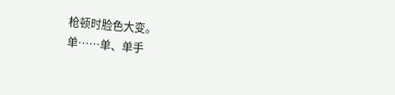枪顿时脸色大变。
单……单、单手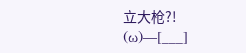立大枪?!
(ω)―[___]